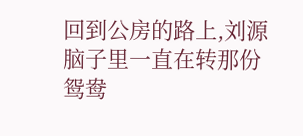回到公房的路上,刘源脑子里一直在转那份鸳鸯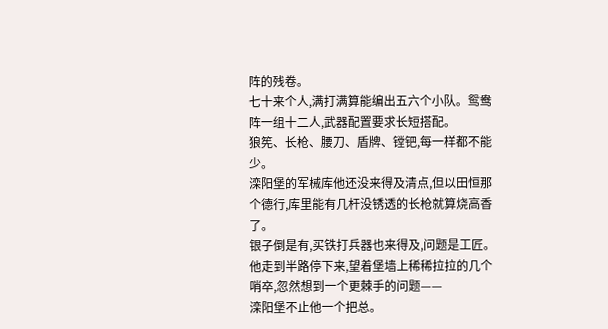阵的残卷。
七十来个人,满打满算能编出五六个小队。鸳鸯阵一组十二人,武器配置要求长短搭配。
狼筅、长枪、腰刀、盾牌、镗钯,每一样都不能少。
滦阳堡的军械库他还没来得及清点,但以田恒那个德行,库里能有几杆没锈透的长枪就算烧高香了。
银子倒是有,买铁打兵器也来得及,问题是工匠。
他走到半路停下来,望着堡墙上稀稀拉拉的几个哨卒,忽然想到一个更棘手的问题——
滦阳堡不止他一个把总。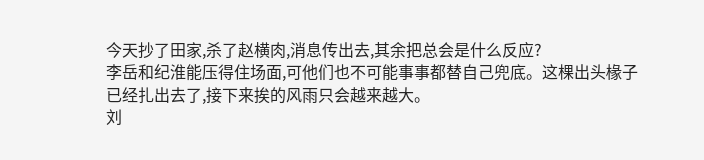今天抄了田家,杀了赵横肉,消息传出去,其余把总会是什么反应?
李岳和纪淮能压得住场面,可他们也不可能事事都替自己兜底。这棵出头椽子已经扎出去了,接下来挨的风雨只会越来越大。
刘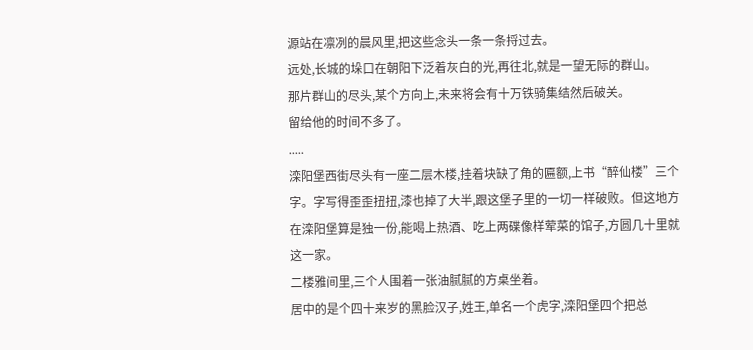源站在凛冽的晨风里,把这些念头一条一条捋过去。
远处,长城的垛口在朝阳下泛着灰白的光,再往北,就是一望无际的群山。
那片群山的尽头,某个方向上,未来将会有十万铁骑集结然后破关。
留给他的时间不多了。
.....
滦阳堡西街尽头有一座二层木楼,挂着块缺了角的匾额,上书“醉仙楼”三个字。字写得歪歪扭扭,漆也掉了大半,跟这堡子里的一切一样破败。但这地方在滦阳堡算是独一份,能喝上热酒、吃上两碟像样荤菜的馆子,方圆几十里就这一家。
二楼雅间里,三个人围着一张油腻腻的方桌坐着。
居中的是个四十来岁的黑脸汉子,姓王,单名一个虎字,滦阳堡四个把总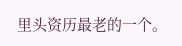里头资历最老的一个。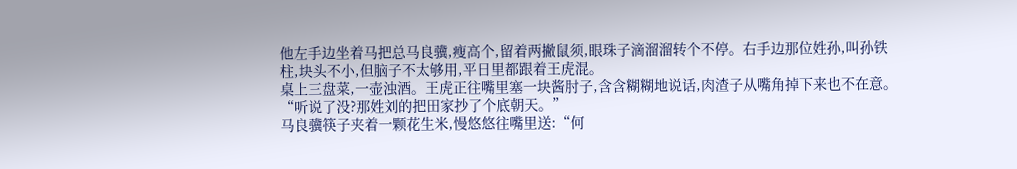他左手边坐着马把总马良骥,瘦高个,留着两撇鼠须,眼珠子滴溜溜转个不停。右手边那位姓孙,叫孙铁柱,块头不小,但脑子不太够用,平日里都跟着王虎混。
桌上三盘菜,一壶浊酒。王虎正往嘴里塞一块酱肘子,含含糊糊地说话,肉渣子从嘴角掉下来也不在意。
“听说了没?那姓刘的把田家抄了个底朝天。”
马良骥筷子夹着一颗花生米,慢悠悠往嘴里送:“何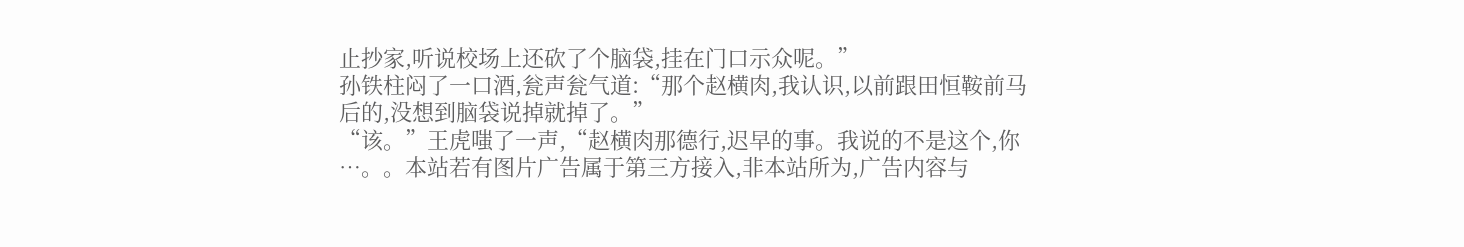止抄家,听说校场上还砍了个脑袋,挂在门口示众呢。”
孙铁柱闷了一口酒,瓮声瓮气道:“那个赵横肉,我认识,以前跟田恒鞍前马后的,没想到脑袋说掉就掉了。”
“该。”王虎嗤了一声,“赵横肉那德行,迟早的事。我说的不是这个,你
…。。本站若有图片广告属于第三方接入,非本站所为,广告内容与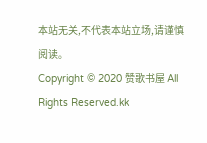本站无关,不代表本站立场,请谨慎阅读。
Copyright © 2020 赞歌书屋 All Rights Reserved.kk